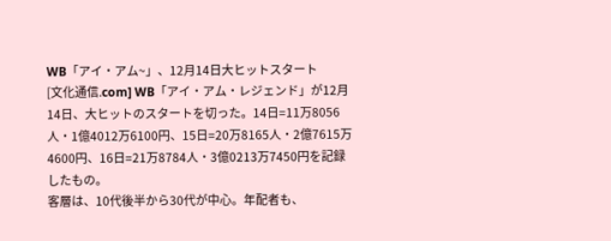WB「アイ・アム~」、12月14日大ヒットスタート
[文化通信.com] WB「アイ・アム・レジェンド」が12月14日、大ヒットのスタートを切った。14日=11万8056人・1億4012万6100円、15日=20万8165人・2億7615万4600円、16日=21万8784人・3億0213万7450円を記録したもの。
客層は、10代後半から30代が中心。年配者も、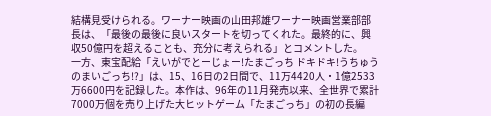結構見受けられる。ワーナー映画の山田邦雄ワーナー映画営業部部長は、「最後の最後に良いスタートを切ってくれた。最終的に、興収50億円を超えることも、充分に考えられる」とコメントした。
一方、東宝配給「えいがでとーじょー!たまごっち ドキドキ!うちゅうのまいごっち!?」は、15、16日の2日間で、11万4420人・1億2533万6600円を記録した。本作は、96年の11月発売以来、全世界で累計7000万個を売り上げた大ヒットゲーム「たまごっち」の初の長編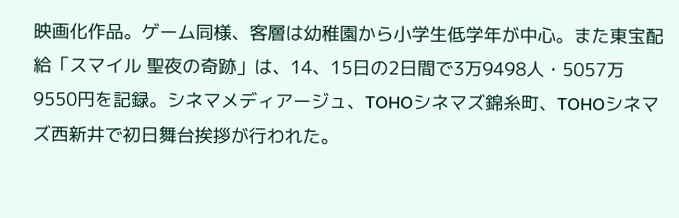映画化作品。ゲーム同様、客層は幼稚園から小学生低学年が中心。また東宝配給「スマイル 聖夜の奇跡」は、14、15日の2日間で3万9498人・5057万9550円を記録。シネマメディアージュ、TOHOシネマズ錦糸町、TOHOシネマズ西新井で初日舞台挨拶が行われた。